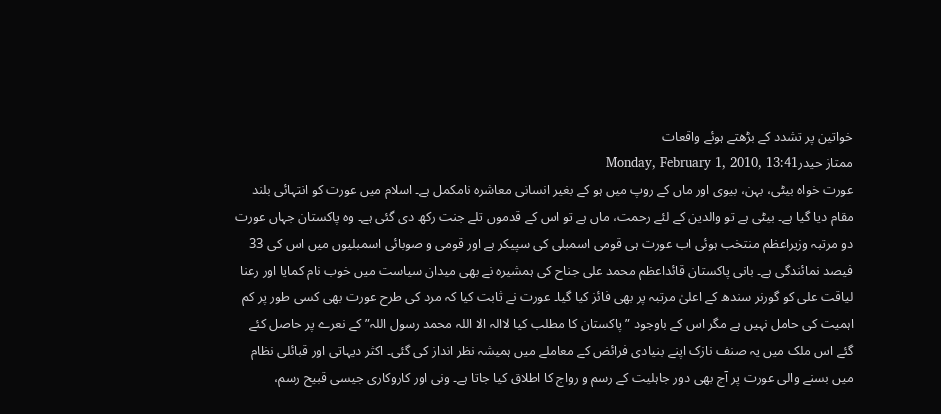خواتین پر تشدد کے بڑھتے ہوئے واقعات
ممتاز حیدرMonday, February 1, 2010, 13:41
عورت خواہ بیٹی، بہن، بیوی اور ماں کے روپ میں ہو کے بغیر انسانی معاشرہ نامکمل ہے۔ اسلام میں عورت کو انتہائی بلند مقام دیا گیا ہے۔ بیٹی ہے تو والدین کے لئے رحمت، ماں ہے تو اس کے قدموں تلے جنت رکھ دی گئی ہے۔ وہ پاکستان جہاں عورت دو مرتبہ وزیراعظم منتخب ہوئی اب عورت ہی قومی اسمبلی کی سپیکر ہے اور قومی و صوبائی اسمبلیوں میں اس کی 33 فیصد نمائندگی ہے۔ بانی پاکستان قائداعظم محمد علی جناح کی ہمشیرہ نے بھی میدان سیاست میں خوب نام کمایا اور رعنا لیاقت علی کو گورنر سندھ کے اعلیٰ مرتبہ پر بھی فائز کیا گیا۔ عورت نے ثابت کیا کہ مرد کی طرح عورت بھی کسی طور پر کم اہمیت کی حامل نہیں ہے مگر اس کے باوجود ”پاکستان کا مطلب کیا لاالہ الا اللہ محمد رسول اللہ” کے نعرے پر حاصل کئے گئے اس ملک میں یہ صنف نازک اپنے بنیادی فرائض کے معاملے میں ہمیشہ نظر انداز کی گئی۔ اکثر دیہاتی اور قبائلی نظام میں بسنے والی عورت پر آج بھی دور جاہلیت کے رسم و رواج کا اطلاق کیا جاتا ہے۔ ونی اور کاروکاری جیسی قبیح رسم،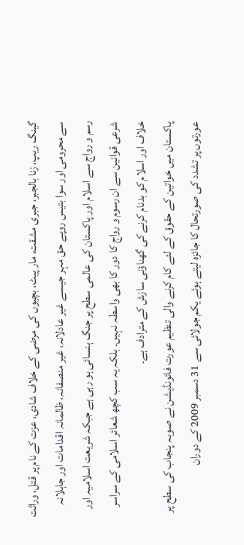گینگ ریپ، زنا بالجبر، جبری مشقت، مار پیٹ، بچیوں کی مرضی کے خلاف شادی، عزت کے نام پر قتل، وراثت سے محرومی اور سوا بتیس روپے حق مہر جیسے غیر عادلانہ، غیر منصفانہ، ظالمانہ اقدامات اور جاہلانہ رسم و رواج سے اسلام اور پاکستان کی عالمی سطح پر جنگ ہنسائی ہو رہی ہے جبکہ شریعت اسلامیہ اور شرعی قوانین سے ان رسوم و رواج کا دور کا بھی واسطہ نہیں۔ بلکہ یہ سب کچھ شعائر اسلامی کے سراسر خلاف اور اسلام کو بدنام کرنے کی گھناؤنی سازش کے مترادف ہے۔
پاکستان میں خواتین کے حقوق کے لئے کام کرنے والی تنظیم عورت فائونڈیشن نے صوبہ پنجاب کی سطح پر عورتوں پر تشدد کی صورتحال کا جائزہ لیتے ہوئے یکم جولائی سے 31 دسمبر 2009 کے دوران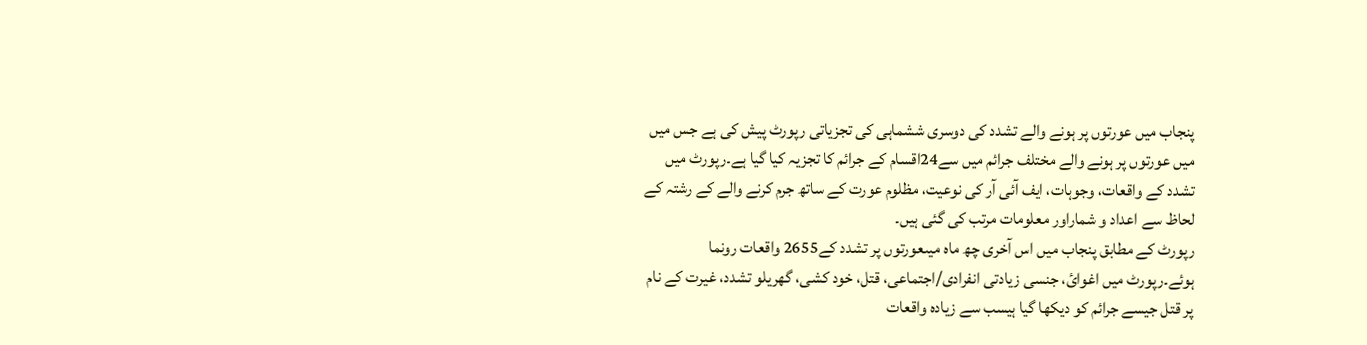پنجاب میں عورتوں پر ہونے والے تشدد کی دوسری ششماہی کی تجزیاتی رپورٹ پیش کی ہے جس میں میں عورتوں پر ہونے والے مختلف جرائم میں سے24اقسام کے جرائم کا تجزیہ کیا گیا ہے۔رپورٹ میں تشدد کے واقعات، وجوہات، ایف آئی آر کی نوعیت، مظلوم عورت کے ساتھ جرم کرنے والے کے رشتہ کے لحاظ سے اعداد و شماراور معلومات مرتب کی گئی ہیں۔
رپورٹ کے مطابق پنجاب میں اس آخری چھ ماہ میںعورتوں پر تشدد کے2655 واقعات رونما ہوئے۔رپورٹ میں اغوائ، جنسی زیادتی انفرادی/اجتماعی، قتل، خود کشی، گھریلو تشدد، غیرت کے نام پر قتل جیسے جرائم کو دیکھا گیا ہیسب سے زیادہ واقعات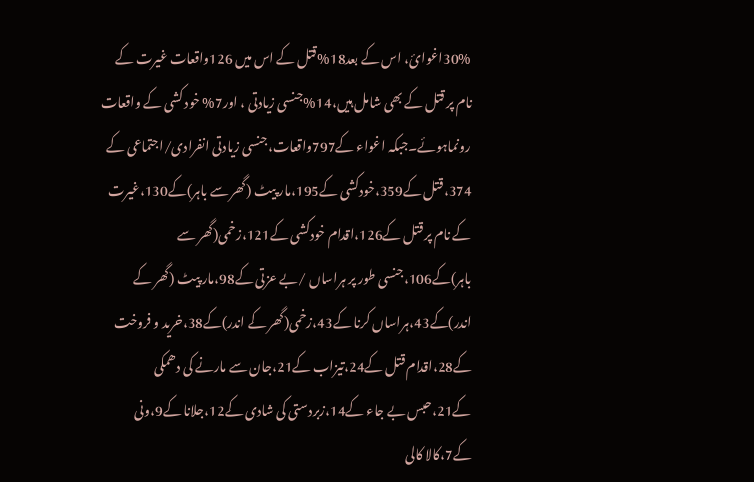30%اغوائ، اس کے بعد18%قتل کے اس میں 126واقعات غیرت کے نام پر قتل کے بھی شامل ہیں،14%جنسی زیادتی ، اور7% خود کشی کے واقعات رونماہوئے۔جبکہ اغواء کے797واقعات،جنسی زیادتی انفرادی/اجتماعی کے 374،قتل کے359،خودکشی کے195،مار پیٹ (گھر سے باہر)کے130،غیرت کے نام پر قتل کے126،اقدام خودکشی کے121،زخمی(گھر سے باہر)کے106،جنسی طور پر ہراساں /بے عزتی کے98،مار پیٹ (گھر کے اندر)کے43،ہراساں کرنا کے43،زخمی(گھر کے اندر)کے38،خرید و فروخت کے28،اقدام قتل کے24،تیزاب کے21،جان سے مارنے کی دھمکی کے21،حبس بے جاء کے14،زبردستی کی شادی کے12،جلانا کے9،ونی کے7،کالا کالی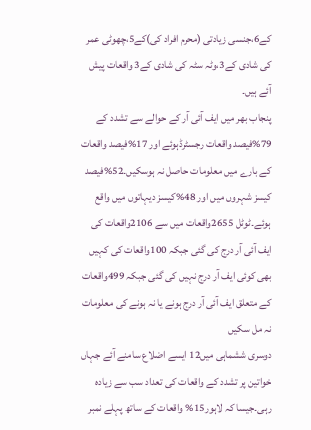کے6،جنسی زیادتی (محرم افراد کی)کے5،چھوٹی عمر کی شادی کے3،وٹہ سٹہ کی شادی کے3 واقعات پیش آئے ہیں۔
پنجاب بھر میں ایف آئی آر کے حوالے سے تشدد کے 79%فیصد واقعات رجسٹرڈہوئے اور 17%فیصد واقعات کے بارے میں معلومات حاصل نہ ہوسکیں۔52%فیصد کیسز شہروں میں اور 48%کیسز دیہاتوں میں واقع ہوئے۔ٹوٹل 2655واقعات میں سے 2106واقعات کی ایف آئی آر درج کی گئی جبکہ 100واقعات کی کہیں بھی کوئی ایف آر درج نہیں کی گئی جبکہ 499واقعات کے متعلق ایف آئی آر درج ہونے یا نہ ہونے کی معلومات نہ مل سکیں
دوسری ششماہی میں12 ایسے اضلاع سامنے آئے جہاں خواتین پر تشدد کے واقعات کی تعداد سب سے زیادہ رہی۔جیسا کہ لاہور15% واقعات کے ساتھ پہلے نمبر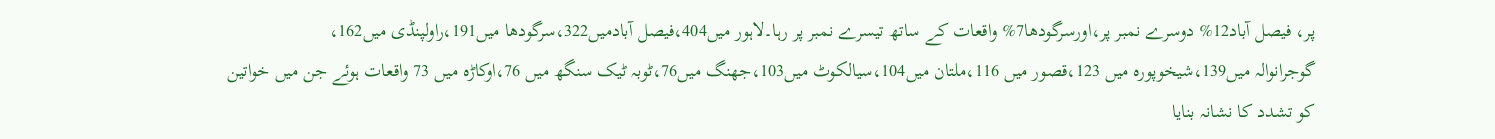پر، فیصل آباد12% دوسرے نمبر پر،اورسرگودھا7% واقعات کے ساتھ تیسرے نمبر پر رہا۔لاہور میں404،فیصل آبادمیں322،سرگودھا میں191،راولپنڈی میں162،
گوجرانوالہ میں139،شیخوپورہ میں 123،قصور میں 116،ملتان میں104،سیالکوٹ میں103،جھنگ میں76،ٹوبہ ٹیک سنگھ میں 76،اوکاڑہ میں 73 واقعات ہوئے جن میں خواتین کو تشدد کا نشانہ بنایا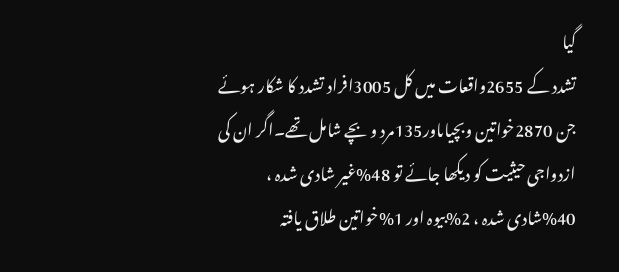گیا
تشدد کے 2655واقعات میں کل 3005افراد تشدد کا شکار ہوئے جن 2870خواتین وبچیاںاور135مرد و بچے شامل تھے۔اگر ان کی ازدواجی حیثیت کو دیکھا جائے تو 48%غیر شادی شدہ ، 40%شادی شدہ ، 2%بیوہ اور 1%خواتین طلاق یافتہ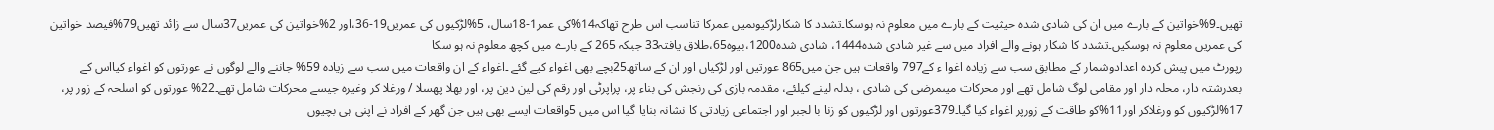تھیں۔9%خواتین کے بارے میں ان کی شادی شدہ حیثیت کے بارے میں معلوم نہ ہوسکا۔تشدد کا شکارلڑکیوںمیں عمرکا تناسب اس طرح تھاکہ14%کی عمر1-18سال، 5%لڑکیوں کی عمریں19-36،اور 2%خواتین کی عمریں37سال سے زائد تھیں79%فیصد خواتین کی عمریں معلوم نہ ہوسکیں۔تشدد کا شکار ہونے والے افراد میں سے غیر شادی شدہ1444، شادی شدہ1200،بیوہ65،طلاق یافتہ33 جبکہ 265 کے بارے میں کچھ معلوم نہ ہو سکا
رپورٹ میں پیش کردہ اعدادوشمار کے مطابق سب سے زیادہ اغوا ء کے797 واقعات ہیں جن میں865 عورتیں اور لڑکیاں اور ان کے ساتھ25بچے بھی اغواء کیے گئے ۔اغواء کے ان واقعات میں سب سے زیادہ 59% جاننے والے لوگوں نے عورتوں کو اغواء کیااس کے بعدرشتہ دار، محلہ دار اور مقامی لوگ شامل تھے اور محرکات میںمرضی کی شادی ، بدلہ لینے کیلئے، مقدمہ بازی کی رنجش کی بناء پر، پراپرٹی اور رقم کی لین دین پر، اور بھلا پھسلا / ورغلا کر وغیرہ جیسے محرکات شامل تھے۔22% عورتوں کو اسلحہ کے زور پر، 17%لڑکیوں کو ورغلاکر اور11%کو طاقت کے زورپر اغواء کیا گیا۔379عورتوں اور لڑکیوں کو زنا با لجبر اور اجتماعی زیادتی کا نشانہ بنایا گیا اس میں 5واقعات ایسے بھی ہیں جن گھر کے افراد نے اپنی ہی بچیوں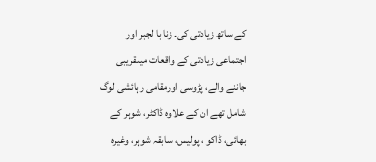کے ساتھ زیادتی کی۔ زنا با لجبر اور اجتماعی زیادتی کے واقعات میںقریبی جاننے والے، پڑوسی اورمقامی رہائشی لوگ شامل تھے ان کے علاوہ ڈاکٹر، شوہر کے بھائی، ڈاکو ، پولیس، سابقہ شوہر، وغیرہ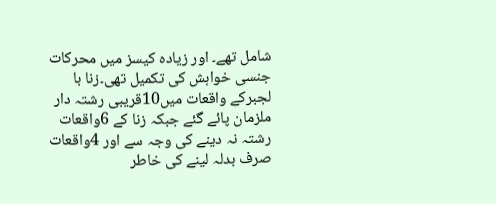شامل تھے۔ اور زیادہ کیسز میں محرکات جنسی خواہش کی تکمیل تھی۔زنا با لجبرکے واقعات میں10قریبی رشتہ دار ملزمان پائے گئے جبکہ زنا کے 6واقعات رشتہ نہ دینے کی وجہ سے اور 4واقعات صرف بدلہ لینے کی خاطر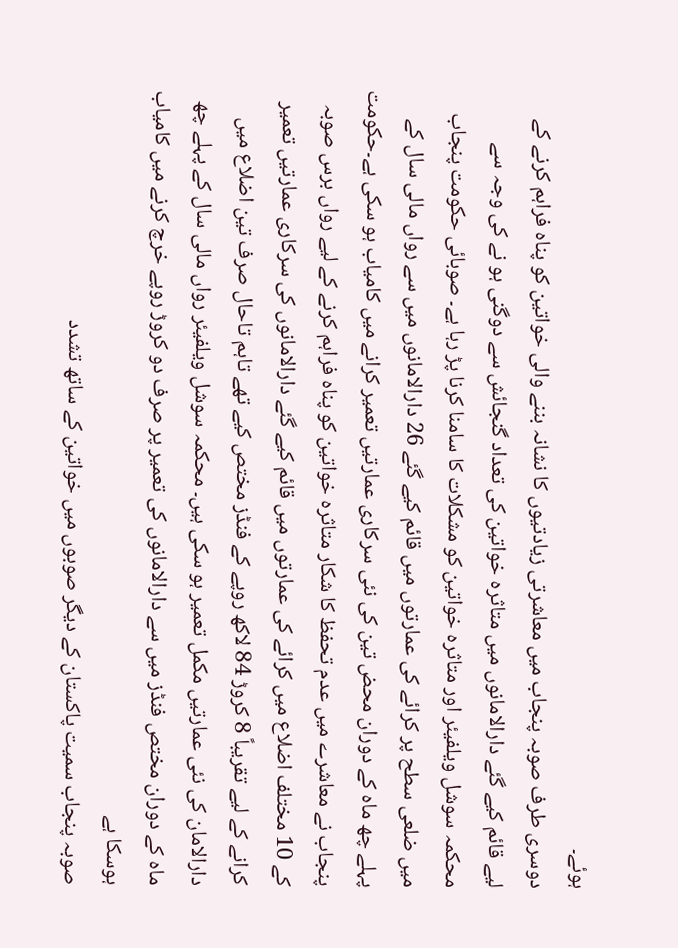ہوئے۔
دوسری طرف صوبہ پنجاب میں معاشرتی زیادتیوں کا نشانہ بننے والی خواتین کو پناہ فراہم کرنے کے لیے قائم کیے گئے دارالامانوں میں متاثرہ خواتین کی تعداد گنجائش سے دوگنی ہو نے کی وجہ سے محکمہ سوشل ویلفیئر اور متاثرہ خواتین کو مشکلات کا سامنا کرنا پڑ رہا ہے۔ صوبائی حکومت پنجاب میں ضلعی سطح پر کرائے کی عمارتوں میں قائم کیے گئے 26 دارالامانوں میں سے رواں مالی سال کے پہلے چھ ماہ کے دوران محض تین کی نئی سرکاری عمارتیں تعمیر کرانے میں کامیاب ہو سکی ہے۔حکومت پنجاب نے معاشرے میں عدم تحفظ کا شکار متاثرہ خواتین کو پناہ فراہم کرنے کے لیے رواں برس صوبہ کے 10 مختلف اضلاع میں کرائے کی عمارتوں میں قائم کیے گئے دارالامانوں کی سرکاری عمارتیں تعمیر کرانے کے لیے تقریباً 8 کروڑ 84 لاکھ روپے کے فنڈز مختص کیے تھے تاہم تاحال صرف تین اضلاع میں دارالامان کی نئی عمارتیں مکمل تعمیر ہو سکی ہیں۔ محکمہ سوشل ویلفیئر رواں مالی سال کے پہلے چھ ماہ کے دوران مختص فنڈز میں سے دارالامانوں کی تعمیر پر صرف دو کروڑ روپے خرچ کرنے میں کامیاب ہوسکا ہے
صوبہ پنجاب سمیت پاکستان کے دیگر صوبوں میں خواتین کے ساتھ تشدد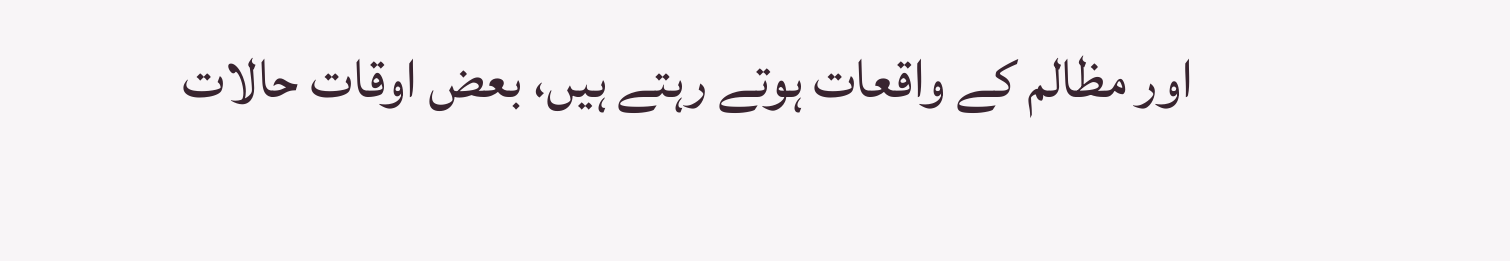اور مظالم کے واقعات ہوتے رہتے ہیں، بعض اوقات حالات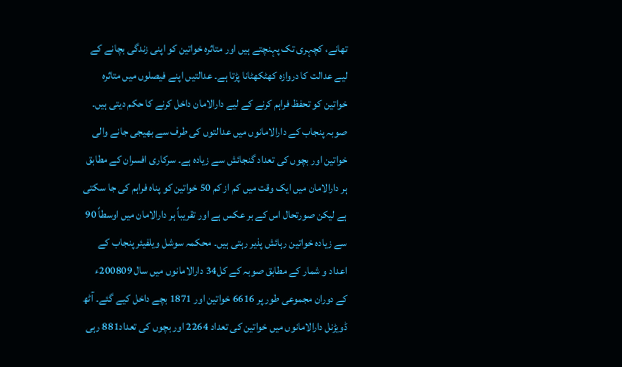تھانے، کچہری تک پہنچتے ہیں اور متاثرہ خواتین کو اپنی زندگی بچانے کے لیے عدالت کا دروازہ کھٹکھٹانا پڑتا ہے۔ عدالتیں اپنے فیصلوں میں متاثرہ خواتین کو تحفظ فراہم کرنے کے لیے دارالامان داخل کرنے کا حکم دیتی ہیں۔ صوبہ پنجاب کے دارالامانوں میں عدالتوں کی طرف سے بھیجی جانے والی خواتین اور بچوں کی تعداد گنجائش سے زیادہ ہے۔ سرکاری افسران کے مطابق ہر دارالامان میں ایک وقت میں کم از کم 50 خواتین کو پناہ فراہم کی جا سکتی ہے لیکن صورتحال اس کے بر عکس ہے اور تقریباً ہر دارالامان میں اوسطاً 90 سے زیادہ خواتین رہائش پذیر رہتی ہیں۔ محکمہ سوشل ویلفیئر پنجاب کے اعداد و شمار کے مطابق صوبہ کے کل34 دارالامانوں میں سال 200809ء کے دوران مجموعی طور پر 6616 خواتین اور 1871 بچے داخل کیے گئے۔ آٹھ ڈویڑنل دارالامانوں میں خواتین کی تعداد 2264 اور بچوں کی تعداد881 رہی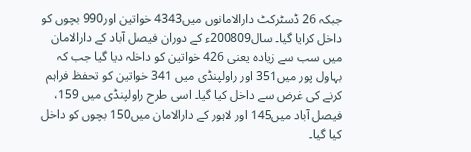جبکہ 26 ڈسٹرکٹ دارالامانوں میں4343 خواتین اور990 بچوں کو داخل کرایا گیا۔ سال200809ء کے دوران فیصل آباد کے دارالامان میں سب سے زیادہ یعنی 426 خواتین کو داخلہ دیا گیا جب کہ بہاول پور میں351 اور راولپنڈی میں 341 خواتین کو تحفظ فراہم کرنے کی غرض سے داخل کیا گیا۔ اسی طرح راولپنڈی میں 159، فیصل آباد میں145 اور لاہور کے دارالامان میں150 بچوں کو داخل کیا گیا۔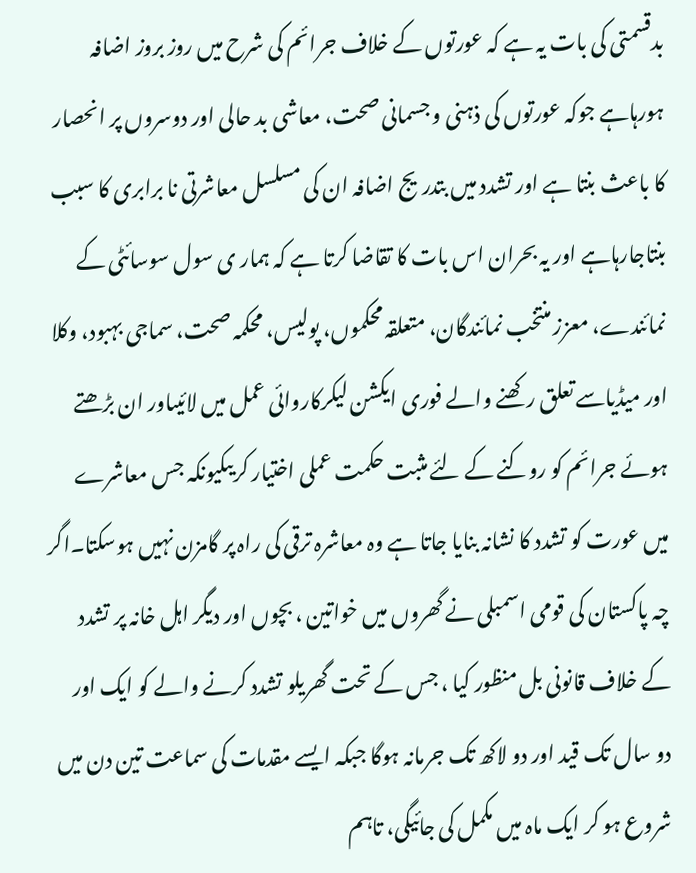بدقسمتی کی بات یہ ہے کہ عورتوں کے خلاف جرائم کی شرح میں روز بروز اضافہ ہورہاہے جوکہ عورتوں کی ذہنی و جسمانی صحت، معاشی بد حالی اور دوسروں پر انحصار کا باعث بنتا ہے اور تشدد میں بتدریج اضافہ ان کی مسلسل معاشرتی نا برابری کا سبب بنتاجارہاہے اور یہ بحران اس بات کا تقاضا کرتا ہے کہ ہمار ی سول سوسائٹی کے نمائندے، معزز منتخب نمائندگان، متعلقہ محکموں، پولیس، محکمہ صحت، سماجی بہبود، وکلا اور میڈیاسے تعلق رکھنے والے فوری ایکشن لیکرکاروائی عمل میں لائیںاور ان بڑھتے ہوئے جرائم کو روکنے کے لئے مثبت حکمت عملی اختیار کریںکیونکہ جس معاشرے میں عورت کو تشدد کا نشانہ بنایا جاتا ہے وہ معاشرہ ترقی کی راہ پر گامزن نہیں ہوسکتا۔اگر چہ پاکستان کی قومی اسمبلی نے گھروں میں خواتین ، بچوں اور دیگر اہل خانہ پر تشدد کے خلاف قانونی بل منظور کیا ، جس کے تحت گھریلو تشدد کرنے والے کو ایک اور دو سال تک قید اور دو لاکھ تک جرمانہ ہوگا جبکہ ایسے مقدمات کی سماعت تین دن میں شروع ہو کر ایک ماہ میں مکمل کی جائیگی، تاہم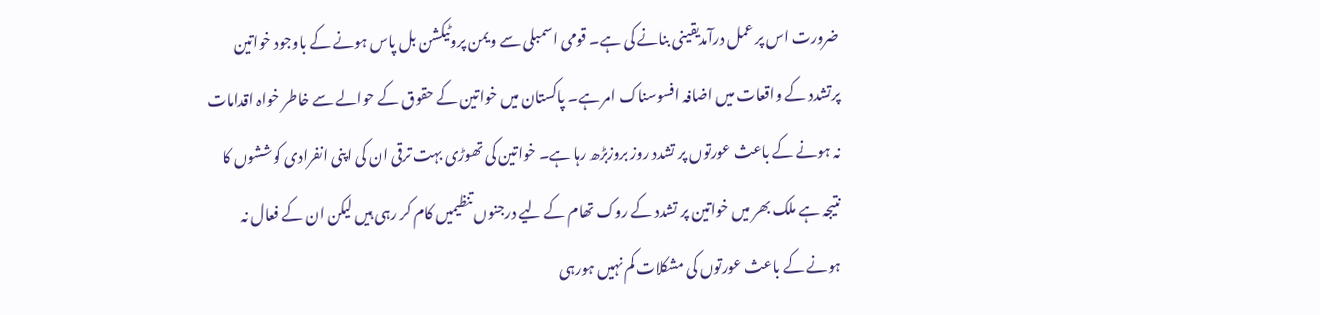ضرورت اس پر عمل درآمدیقینی بنانے کی ہے۔ قومی اسمبلی سے ویمن پروٹیکشن بل پاس ہونے کے باوجود خواتین پرتشدد کے واقعات میں اضافہ افسوسناک امر ہے۔ پاکستان میں خواتین کے حقوق کے حوالے سے خاطر خواہ اقدامات نہ ہونے کے باعث عورتوں پر تشدد روز بروزبڑھ رہا ہے۔ خواتین کی تھوڑی بہت ترقی ان کی اپنی انفرادی کوششوں کا نتیجہ ہے ملک بھر میں خواتین پر تشدد کے روک تھام کے لیے درجنوں تنظیمیں کام کر رہی ہیں لیکن ان کے فعال نہ ہونے کے باعث عورتوں کی مشکلات کم نہیں ہورہی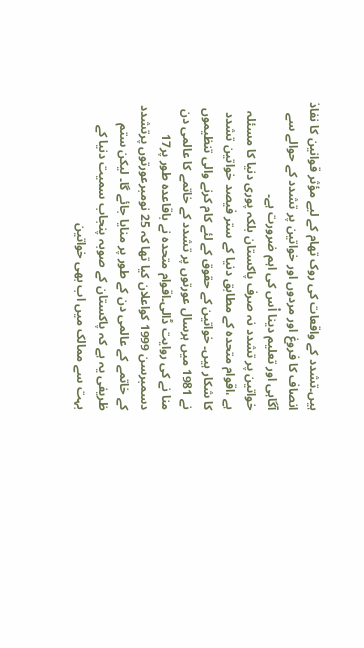ہیں۔تشدد کے واقعات کی روک تھام کے لیے مؤثر قوانین کا نفاذ انصاف کا فروغ اور مردوں اور خواتین پر تشدد کے حوالے سے آگاہی اور تعلیم دینا اْس کی اہم ضرورت ہے۔
خواتین پر تشدد نہ صرف پاکستان بلکہ پوری دنیا کا مسئلہ ہے ،اقوام متحدہ کے مطابق دنیا کے ستر فیصد خواتین تشدد کا شکار ہیں۔ خواتین کے حقوق کے لئے کام کرنے والی تنظیموں نے 1981 میں ہرسال عورتوں پر تشدد کے خاتمے کا عالمی دن منا نے کی روایت ڈالی۔اقوام متحدہ نے باقاعدہ طور پر17 دسمبرسن 1999 کواعلان کیا تھا کہ 25 نومبرعورتوں پرتشدد کے خاتمے کے عالمی دن کے طور پر منایا جائے گا۔ لیکن ستم ظریفی یہ ہے کہ پاکستان کے صوبہ پنجاب سمیت دنیا کے بہت سے ممالک میں اب بھی خواتین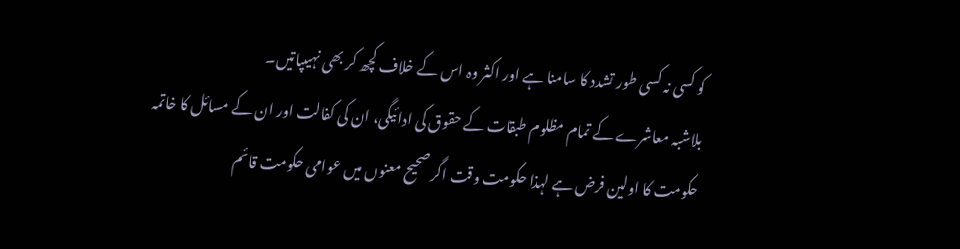کو کسی نہ کسی طور تشدد کا سامنا ہے اور اکثر وہ اس کے خلاف کچھ کر بھی نہیںپاتیں۔
بلاشبہ معاشرے کے تمام مظلوم طبقات کے حقوق کی ادائیگی، ان کی کفالت اور ان کے مسائل کا خاتمہ حکومت کا اولین فرض ہے لہذا حکومت وقت اگر صحیح معنوں میں عوامی حکومت قائم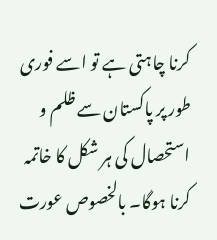کرنا چاہتی ہے تو اسے فوری طور پر پاکستان سے ظلم و استحصال کی ہر شکل کا خاتمہ کرنا ہوگا۔ بالخصوص عورت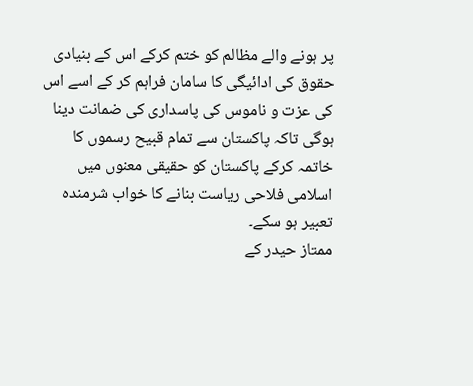پر ہونے والے مظالم کو ختم کرکے اس کے بنیادی حقوق کی ادائیگی کا سامان فراہم کر کے اسے اس کی عزت و ناموس کی پاسداری کی ضمانت دینا ہوگی تاکہ پاکستان سے تمام قبیح رسموں کا خاتمہ کرکے پاکستان کو حقیقی معنوں میں اسلامی فلاحی ریاست بنانے کا خواب شرمندہ تعبیر ہو سکے۔
ممتاز حیدر کے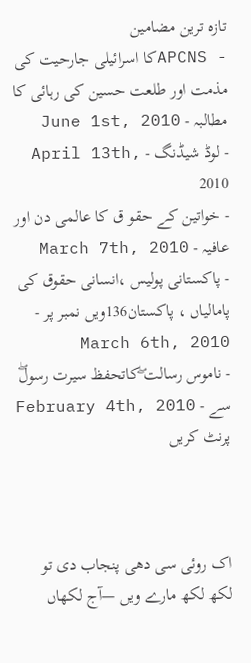تازہ ترین مضامین
- APCNSکا اسرائیلی جارحیت کی مذمت اور طلعت حسین کی رہائی کا مطالبہ - June 1st, 2010
- لوڈ شیڈنگ - April 13th, 2010
- خواتین کے حقو ق کا عالمی دن اور عافیہ - March 7th, 2010
- پاکستانی پولیس ،انسانی حقوق کی پامالیاں ، پاکستان136ویں نمبر پر - March 6th, 2010
- ناموس رسالت ۖکاتحفظ سیرت رسولۖ سے - February 4th, 2010
پرنٹ کریں



اک روئی سی دھی پنجاب دی تو لکھ لکھ مارے ویں —آج لکھاں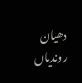دھیان روندیاں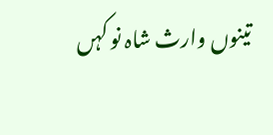تینوں وارث شاہ نو کہں